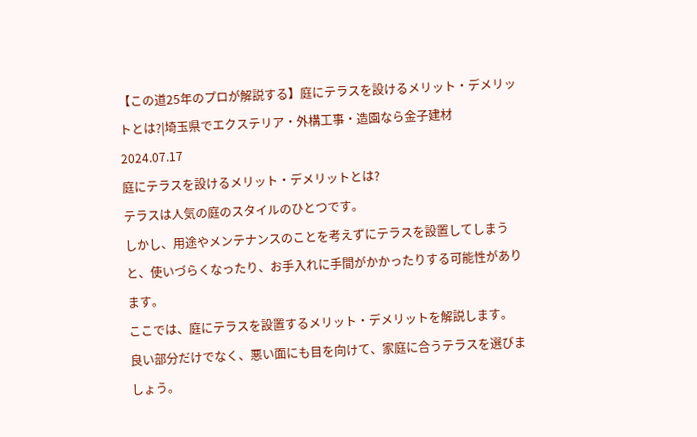【この道25年のプロが解説する】庭にテラスを設けるメリット・デメリットとは?|埼玉県でエクステリア・外構工事・造園なら金子建材
2024.07.17
庭にテラスを設けるメリット・デメリットとは?
テラスは人気の庭のスタイルのひとつです。
しかし、用途やメンテナンスのことを考えずにテラスを設置してしまうと、使いづらくなったり、お手入れに手間がかかったりする可能性があります。
ここでは、庭にテラスを設置するメリット・デメリットを解説します。
良い部分だけでなく、悪い面にも目を向けて、家庭に合うテラスを選びましょう。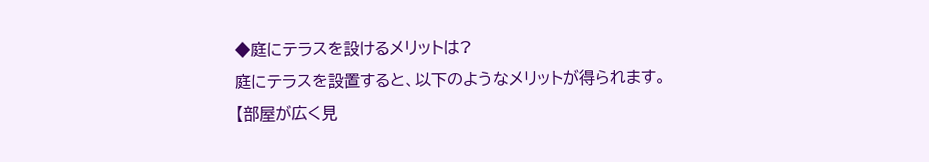◆庭にテラスを設けるメリットは?
庭にテラスを設置すると、以下のようなメリットが得られます。
【部屋が広く見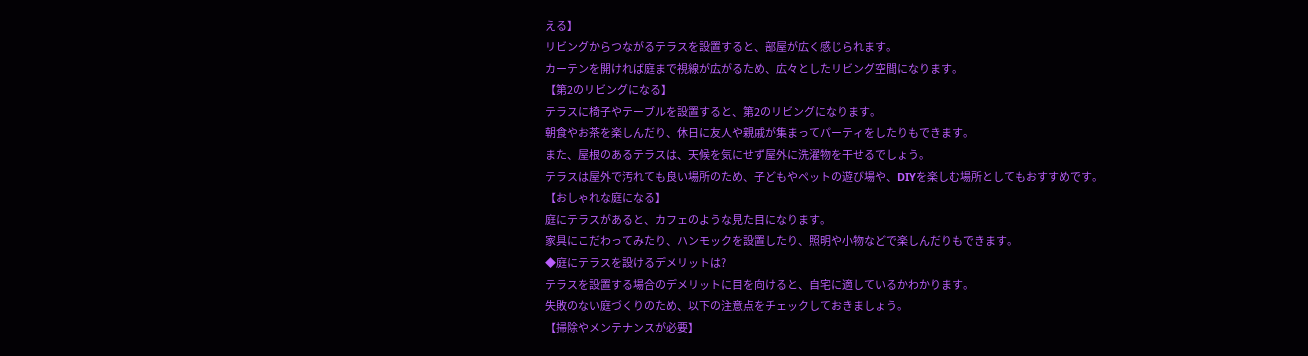える】
リビングからつながるテラスを設置すると、部屋が広く感じられます。
カーテンを開ければ庭まで視線が広がるため、広々としたリビング空間になります。
【第2のリビングになる】
テラスに椅子やテーブルを設置すると、第2のリビングになります。
朝食やお茶を楽しんだり、休日に友人や親戚が集まってパーティをしたりもできます。
また、屋根のあるテラスは、天候を気にせず屋外に洗濯物を干せるでしょう。
テラスは屋外で汚れても良い場所のため、子どもやペットの遊び場や、DIYを楽しむ場所としてもおすすめです。
【おしゃれな庭になる】
庭にテラスがあると、カフェのような見た目になります。
家具にこだわってみたり、ハンモックを設置したり、照明や小物などで楽しんだりもできます。
◆庭にテラスを設けるデメリットは?
テラスを設置する場合のデメリットに目を向けると、自宅に適しているかわかります。
失敗のない庭づくりのため、以下の注意点をチェックしておきましょう。
【掃除やメンテナンスが必要】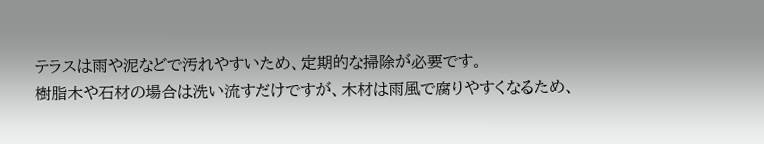テラスは雨や泥などで汚れやすいため、定期的な掃除が必要です。
樹脂木や石材の場合は洗い流すだけですが、木材は雨風で腐りやすくなるため、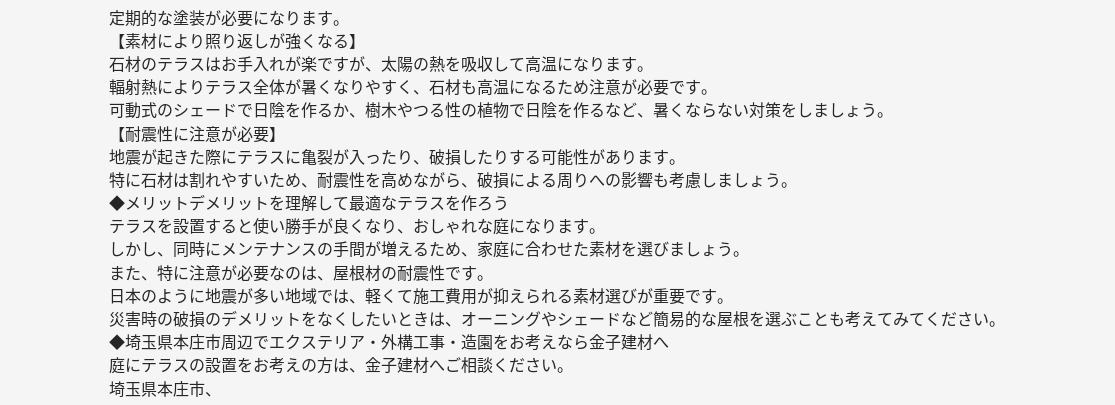定期的な塗装が必要になります。
【素材により照り返しが強くなる】
石材のテラスはお手入れが楽ですが、太陽の熱を吸収して高温になります。
輻射熱によりテラス全体が暑くなりやすく、石材も高温になるため注意が必要です。
可動式のシェードで日陰を作るか、樹木やつる性の植物で日陰を作るなど、暑くならない対策をしましょう。
【耐震性に注意が必要】
地震が起きた際にテラスに亀裂が入ったり、破損したりする可能性があります。
特に石材は割れやすいため、耐震性を高めながら、破損による周りへの影響も考慮しましょう。
◆メリットデメリットを理解して最適なテラスを作ろう
テラスを設置すると使い勝手が良くなり、おしゃれな庭になります。
しかし、同時にメンテナンスの手間が増えるため、家庭に合わせた素材を選びましょう。
また、特に注意が必要なのは、屋根材の耐震性です。
日本のように地震が多い地域では、軽くて施工費用が抑えられる素材選びが重要です。
災害時の破損のデメリットをなくしたいときは、オーニングやシェードなど簡易的な屋根を選ぶことも考えてみてください。
◆埼玉県本庄市周辺でエクステリア・外構工事・造園をお考えなら金子建材へ
庭にテラスの設置をお考えの方は、金子建材へご相談ください。
埼玉県本庄市、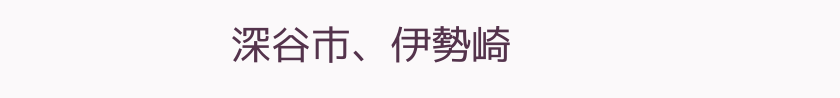深谷市、伊勢崎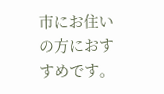市にお住いの方におすすめです。